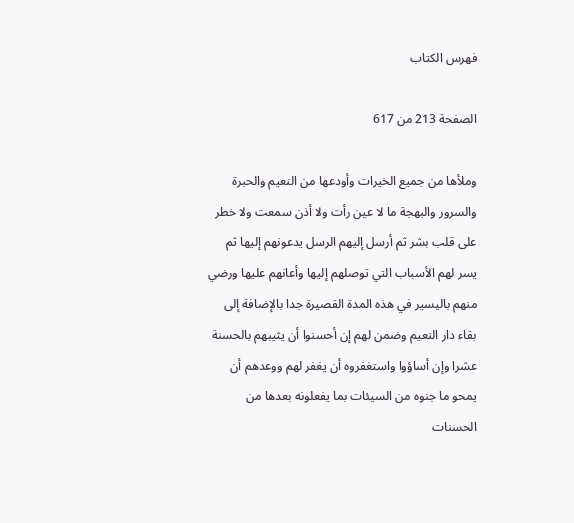فهرس الكتاب

الصفحة 213 من 617

وملأها من جميع الخيرات وأودعها من النعيم والحبرة والسرور والبهجة ما لا عين رأت ولا أذن سمعت ولا خطر على قلب بشر ثم أرسل إليهم الرسل يدعونهم إليها ثم يسر لهم الأسباب التي توصلهم إليها وأعانهم عليها ورضي منهم باليسير في هذه المدة القصيرة جدا بالإضافة إلى بقاء دار النعيم وضمن لهم إن أحسنوا أن يثيبهم بالحسنة عشرا وإن أساؤوا واستغفروه أن يغفر لهم ووعدهم أن يمحو ما جنوه من السيئات بما يفعلونه بعدها من الحسنات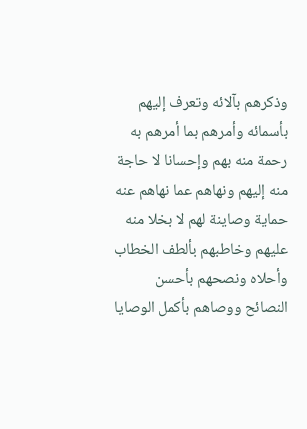وذكرهم بآلائه وتعرف إليهم بأسمائه وأمرهم بما أمرهم به رحمة منه بهم وإحسانا لا حاجة منه إليهم ونهاهم عما نهاهم عنه حماية وصاينة لهم لا بخلا منه عليهم وخاطبهم بألطف الخطاب وأحلاه ونصحهم بأحسن النصائح ووصاهم بأكمل الوصايا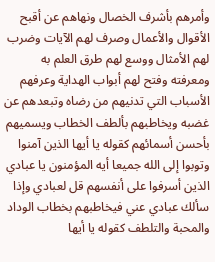وأمرهم بأشرف الخصال ونهاهم عن أقبح الأقوال والأعمال وصرف لهم الآيات وضرب لهم الأمثال ووسع لهم طرق العلم به ومعرفته وفتح لهم أبواب الهداية وعرفهم الأسباب التي تدنيهم من رضاه وتبعدهم عن غضبه ويخاطبهم بألطف الخطاب ويسميهم بأحسن أسمائهم كقوله يا أيها الذين آمنوا وتوبوا إلى الله جميعا أيه المؤمنون يا عبادي الذين أسرفوا على أنفسهم قل لعبادي وإذا سألك عبادي عني فيخاطبهم بخطاب الوداد والمحبة والتلطف كقوله يا أيها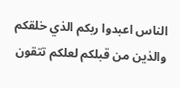الناس اعبدوا ربكم الذي خلقكم والذين من قبلكم لعلكم تتقون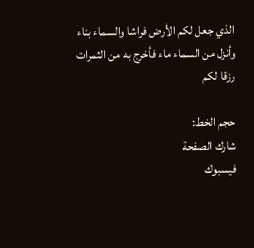الذي جعل لكم الأرض فراشا والسماء بناء وأنزل من السماء ماء فأخرج به من الثمرات رزقا لكم

حجم الخط:
شارك الصفحة
فيسبوك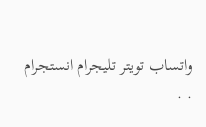واتساب تويتر تليجرام انستجرام
. .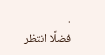.
فضلًا انتظر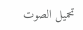تحميل الصوت